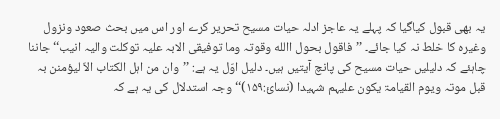یہ بھی قبول کیاگیا کہ پہلے یہ عاجز ادلہ حیات مسیح تحریر کرے اور اس میں بحث صعود ونزول وغیرہ کا خلط نہ کیا جائے۔ ’’فاقول بحول االله وقوتہ وما توفیقی الابہ علیہ توکلت والیہ انیب‘‘ جاننا چاہئے کہ دلیلیں حیات مسیح کی پانچ آیتیں ہیں۔ دلیل اوّل یہ ہے: ’’وان من اہل الکتاب الاّ لیؤمنن بہ قبل موتہ ویوم القیامۃ یکون علیہم شہیدا (نسائ:۱۵۹)‘‘ وجہ استدلال کی یہ ہے کہ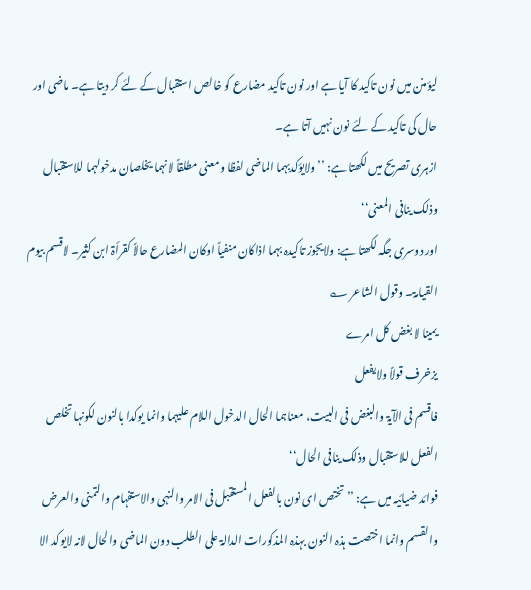لیؤمنن میں نون تاکید کا آیا ہے اور نون تاکید مضارع کو خالص استقبال کے لئے کر دیتا ہے۔ ماضی اور حال کی تاکید کے لئے نون نہیں آتا ہے۔
ازہری تصریح میں لکھتا ہے: ’’ولایؤکدبہما الماضی لفظا ومعنی مطلقاً لانہما یخلصان مدخولہما للاستقبال وذلک ینافی المعنی‘‘
اور دوسری جگہ لکھتا ہے: ولایجوز تاکیدہ بہما اذاکان منفیاً اوکان المضارع حالاً کقرأۃ ابن کثیر۔ لاقسم بیوم القیامۃ۔ وقول الشاعر ؎
یمینا لا بغض کل امرے
یزخرف قولاً ولایفعل
فاقسم فی الآیۃ والبغض فی البیت، معناہما الحال الدخول اللام علیہما وانما یوکدا بالنون لکونہا تخلص الفعل للاستقبال وذلک ینافی الحال‘‘
فوائد ضیائیہ میں ہے: ’’تختص ای نون بالفعل المستقبل فی الامر والنہی والاستفہام والتمنی والعرض والقسم وانما اختصت ہذہ النون بہذہ المذکورات الدالۃ علی الطلب دون الماضی والحال لانہ لایوکد الا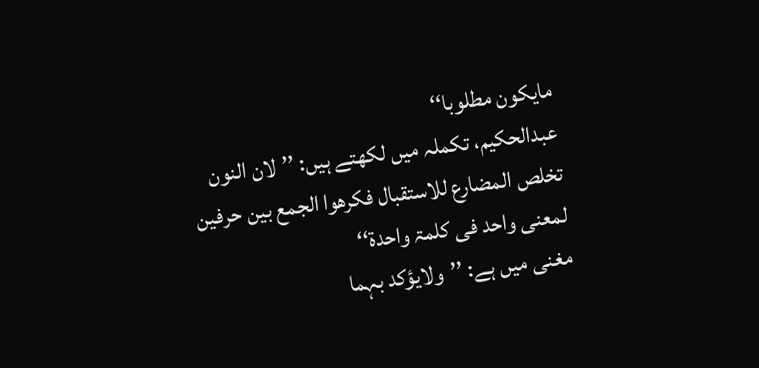مایکون مطلوبا‘‘
عبدالحکیم، تکملہ میں لکھتے ہیں: ’’لان النون تخلص المضارع للاستقبال فکرھوا الجمع بین حرفین لمعنی واحد فی کلمۃ واحدۃ‘‘
مغنی میں ہے: ’’ولایؤکد بہما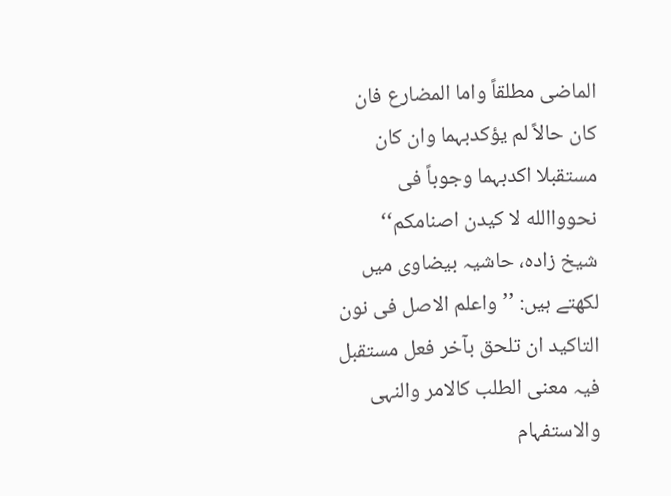الماضی مطلقاً واما المضارع فان کان حالاً لم یؤکدبہما وان کان مستقبلا اکدبہما وجوباً فی نحوواالله لا کیدن اصنامکم‘‘
شیخ زادہ، حاشیہ بیضاوی میں لکھتے ہیں: ’’واعلم الاصل فی نون التاکید ان تلحق بآخر فعل مستقبل فیہ معنی الطلب کالامر والنہی والاستفہام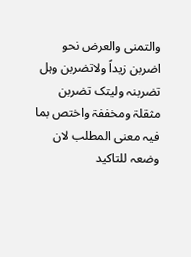والتمنی والعرض نحو اضربن زیداً ولاتضربن وہل تضربنہ ولیتک تضربن مثقلۃ ومخففۃ واختص بما فیہ معنی المطلب لان وضعہ للتاکید